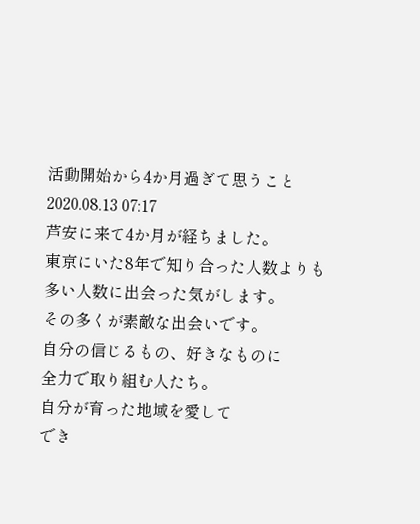活動開始から4か月過ぎて思うこと
2020.08.13 07:17
芦安に来て4か月が経ちました。
東京にいた8年で知り合った人数よりも
多い人数に出会った気がします。
その多くが素敵な出会いです。
自分の信じるもの、好きなものに
全力で取り組む人たち。
自分が育った地域を愛して
でき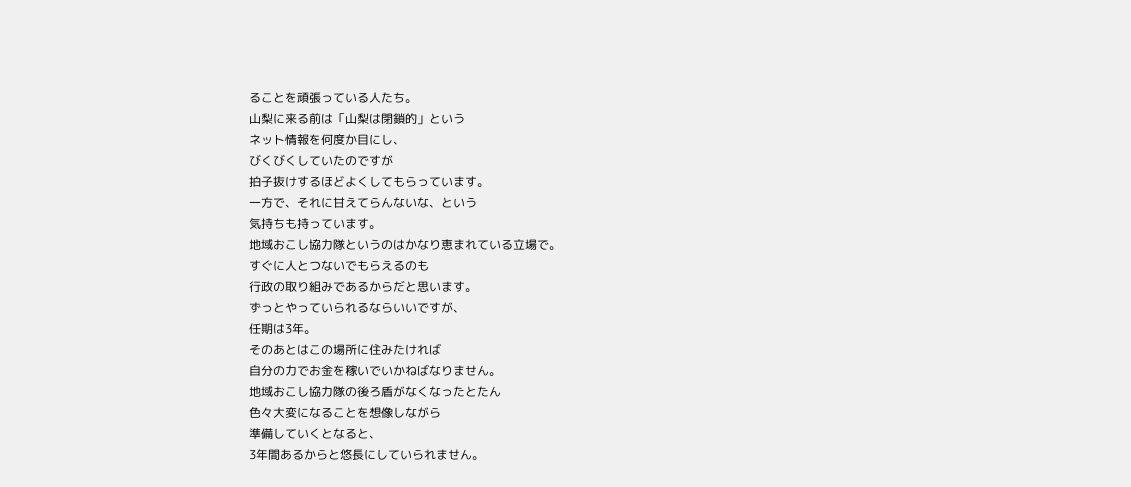ることを頑張っている人たち。
山梨に来る前は「山梨は閉鎖的」という
ネット情報を何度か目にし、
びくびくしていたのですが
拍子抜けするほどよくしてもらっています。
一方で、それに甘えてらんないな、という
気持ちも持っています。
地域おこし協力隊というのはかなり恵まれている立場で。
すぐに人とつないでもらえるのも
行政の取り組みであるからだと思います。
ずっとやっていられるならいいですが、
任期は3年。
そのあとはこの場所に住みたければ
自分の力でお金を稼いでいかねばなりません。
地域おこし協力隊の後ろ盾がなくなったとたん
色々大変になることを想像しながら
準備していくとなると、
3年間あるからと悠長にしていられません。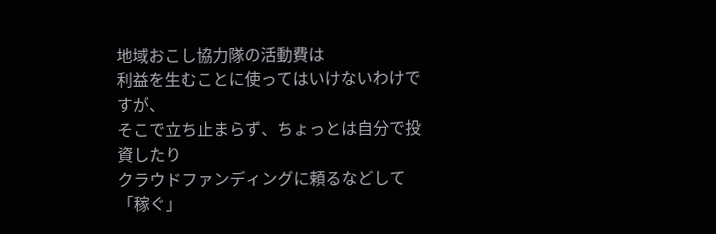地域おこし協力隊の活動費は
利益を生むことに使ってはいけないわけですが、
そこで立ち止まらず、ちょっとは自分で投資したり
クラウドファンディングに頼るなどして
「稼ぐ」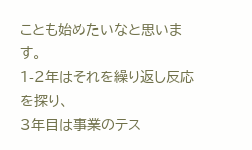ことも始めたいなと思います。
1-2年はそれを繰り返し反応を探り、
3年目は事業のテス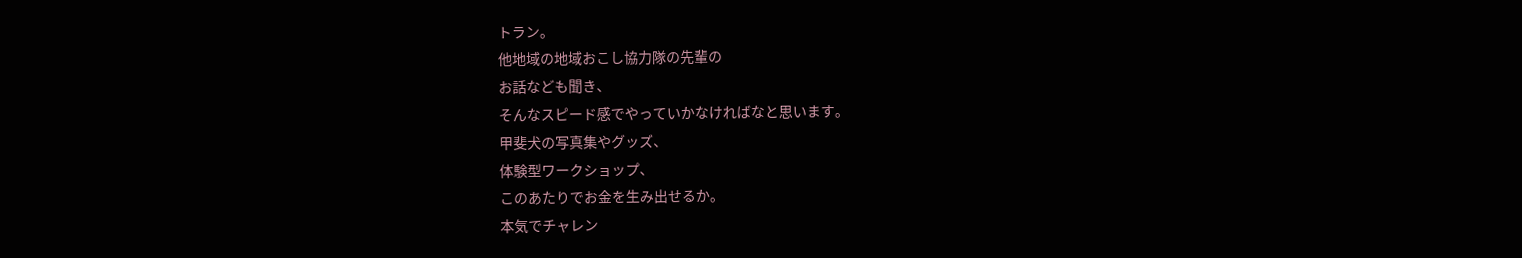トラン。
他地域の地域おこし協力隊の先輩の
お話なども聞き、
そんなスピード感でやっていかなければなと思います。
甲斐犬の写真集やグッズ、
体験型ワークショップ、
このあたりでお金を生み出せるか。
本気でチャレン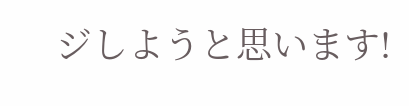ジしようと思います!